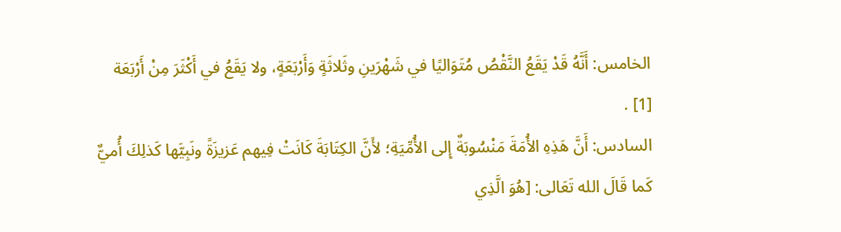الخامس: أَنَّهُ قَدْ يَقَعُ النَّقْصُ مُتَوَاليًا في شَهْرَينِ وثَلاثَةٍ وَأَرْبَعَةٍ، ولا يَقَعُ في أَكْثَرَ مِنْ أَرْبَعَة [1] .
السادس: أَنَّ هَذِهِ الأُمَةَ مَنْسُوبَةٌ إِلى الأُمِّيَةِ؛ لأَنَّ الكِتَابَةَ كَانَتْ فِيهم عَزيزَةً ونَبِيَّها كَذلِكَ أُميٌّ كَما قَالَ الله تَعَالى: [هُوَ الَّذِي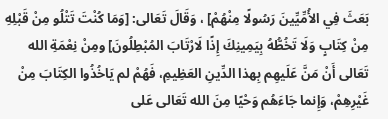بَعَثَ فِي الأُمِّيِّينَ رَسُولًا مِنْهُمْ] ، وَقَالَ تَعَالى: [وَمَا كُنْتَ تَتْلُو مِنْ قَبْلِهِ مِنْ كِتَابٍ وَلَا تَخُطُّهُ بِيَمِينِكَ إِذًا لَارْتَابَ المُبْطِلُونَ] ومِنْ نِعْمَةِ الله تَعَالى أَنْ مَنَّ عَلَيهِم بِهذا الدِّينِ العَظِيمِ، فَهُمْ لم يَاخُذُوا الكِتَابَ مِنْ غَيْرِهِمْ، وَإِنما جَاءَهُم وَحْيًا مِنَ الله تَعَالى عَلى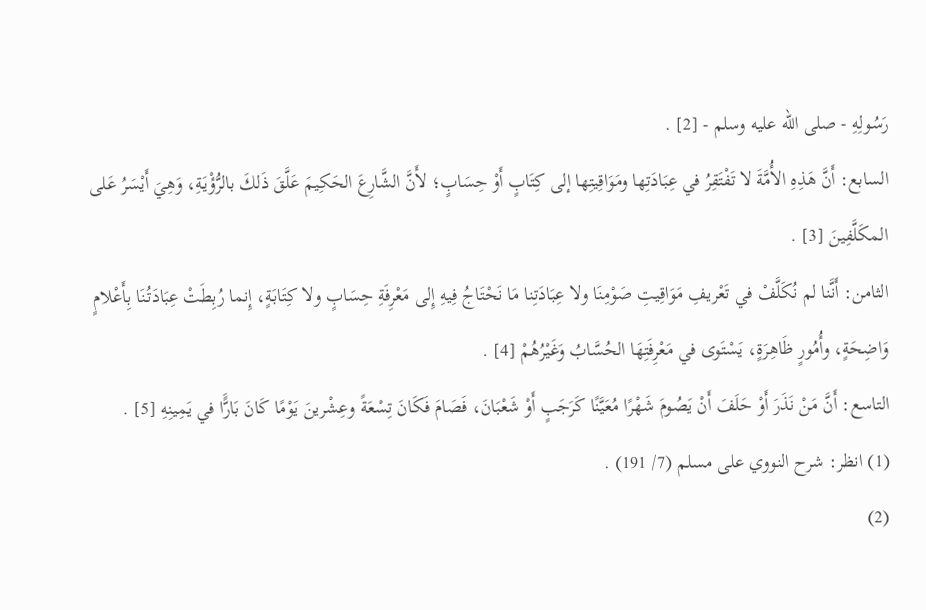رَسُولِهِ - صلى الله عليه وسلم - [2] .
السابع: أَنَّ هَذِهِ الأُمَّةَ لا تَفْتَقِرُ في عِبَادَتِها ومَوَاقِيتِها إلى كِتَابٍ أَوْ حِسَابٍ؛ لأَنَّ الشَّارِعَ الحَكِيمَ عَلَّقَ ذَلكَ بالرُّؤْيَةِ، وَهِيَ أَيْسَرُ عَلى المكَلَّفِينَ [3] .
الثامن: أَنَّنا لم نُكَلَّفْ في تَعْريفِ مَوَاقِيتِ صَوْمِنَا ولا عِبَادَتِنا مَا نَحْتَاجُ فِيهِ إِلى مَعْرِفَةِ حِسَابٍ ولا كِتَابَةٍ، إِنما رُبِطَتْ عِبَادَتُنَا بِأَعْلامٍ وَاضِحَةٍ، وأُمُورٍ ظَاهِرَةٍ، يَسْتَوى في مَعْرِفَتِهَا الحُسَّابُ وَغَيْرُهُمْ [4] .
التاسع: أَنَّ مَنْ نَذَرَ أَوْ حَلَفَ أَنْ يَصُومَ شَهْرًا مُعَيَّنًا كَرَجَبٍ أَوْ شَعْبَانَ، فَصَامَ فَكَانَ تِسْعَةً وعِشْرينَ يَوْمًا كَانَ بَارًَّا في يَمِينِهِ [5] .
(1) انظر: شرح النووي على مسلم (7/ 191) .
(2)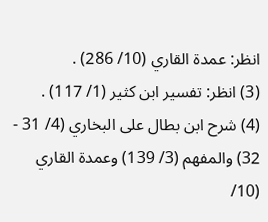انظر: عمدة القاري (10/ 286) .
(3) انظر: تفسير ابن كثير (1/ 117) .
(4) شرح ابن بطال على البخاري (4/ 31 - 32) والمفهم (3/ 139) وعمدة القاري (10/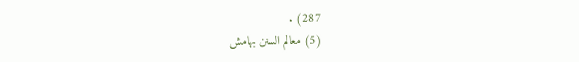287) .
(5) معالم السنن بهامش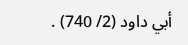أبي داود (2/ 740) .